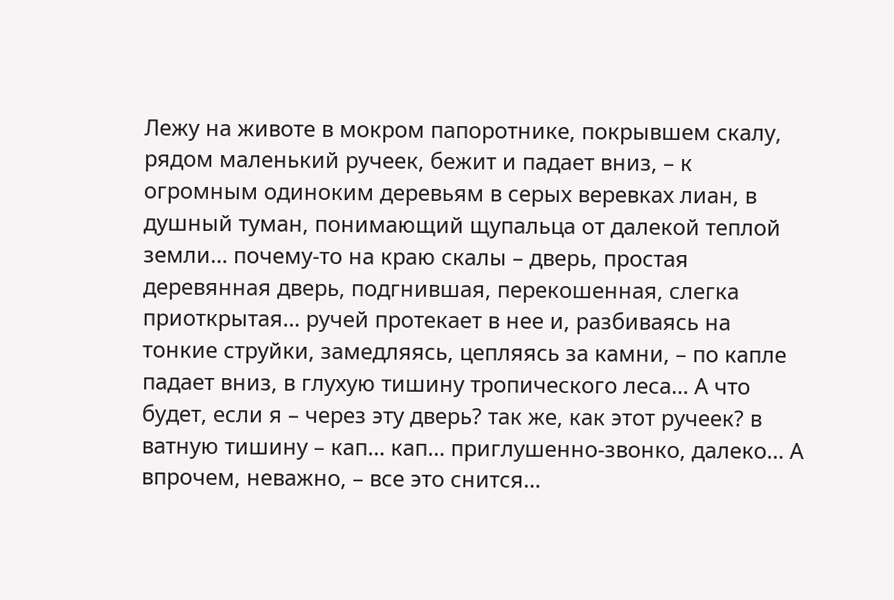Лежу на животе в мокром папоротнике, покрывшем скалу, рядом маленький ручеек, бежит и падает вниз, – к огромным одиноким деревьям в серых веревках лиан, в душный туман, понимающий щупальца от далекой теплой земли… почему-то на краю скалы – дверь, простая деревянная дверь, подгнившая, перекошенная, слегка приоткрытая… ручей протекает в нее и, разбиваясь на тонкие струйки, замедляясь, цепляясь за камни, – по капле падает вниз, в глухую тишину тропического леса… А что будет, если я – через эту дверь? так же, как этот ручеек? в ватную тишину – кап… кап… приглушенно-звонко, далеко… А впрочем, неважно, – все это снится…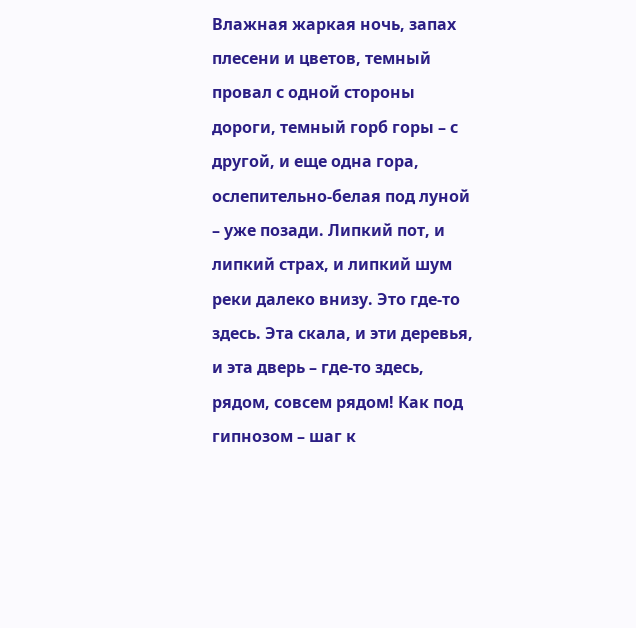Влажная жаркая ночь, запах плесени и цветов, темный провал с одной стороны дороги, темный горб горы – с другой, и еще одна гора, ослепительно-белая под луной – уже позади. Липкий пот, и липкий страх, и липкий шум реки далеко внизу. Это где-то здесь. Эта скала, и эти деревья, и эта дверь – где-то здесь, рядом, совсем рядом! Как под гипнозом – шаг к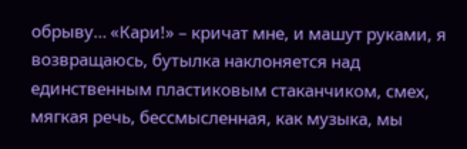обрыву… «Кари!» – кричат мне, и машут руками, я возвращаюсь, бутылка наклоняется над единственным пластиковым стаканчиком, смех, мягкая речь, бессмысленная, как музыка, мы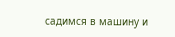садимся в машину и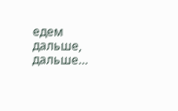едем дальше, дальше…